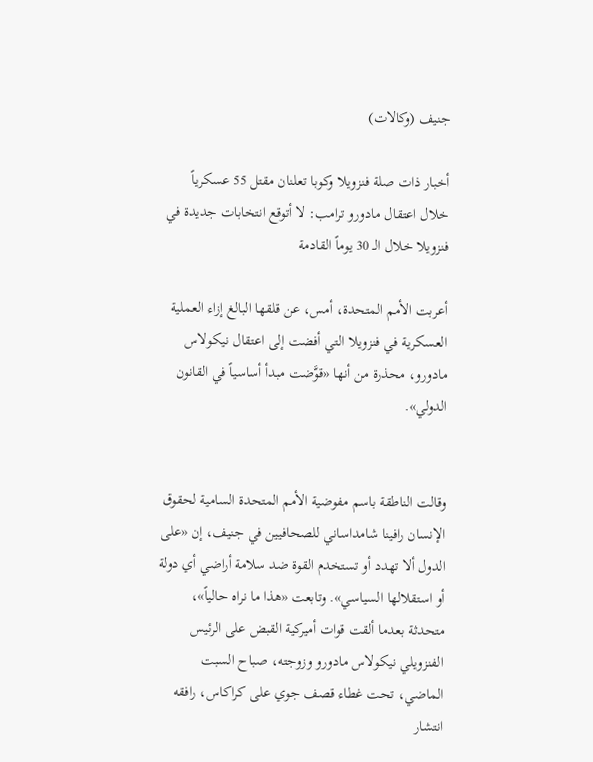جنيف (وكالات)

أخبار ذات صلة فنزويلا وكوبا تعلنان مقتل 55 عسكرياً خلال اعتقال مادورو ترامب: لا أتوقع انتخابات جديدة في فنزويلا خلال الـ 30 يوماً القادمة

أعربت الأمم المتحدة، أمس، عن قلقها البالغ إزاء العملية العسكرية في فنزويلا التي أفضت إلى اعتقال نيكولاس مادورو، محذرة من أنها «قوَّضت مبدأ أساسياً في القانون الدولي».


وقالت الناطقة باسم مفوضية الأمم المتحدة السامية لحقوق الإنسان رافينا شامداساني للصحافيين في جنيف، إن «على الدول ألا تهدد أو تستخدم القوة ضد سلامة أراضي أي دولة أو استقلالها السياسي». وتابعت «هذا ما نراه حالياً»، متحدثة بعدما ألقت قوات أميركية القبض على الرئيس الفنزويلي نيكولاس مادورو وزوجته، صباح السبت الماضي، تحت غطاء قصف جوي على كراكاس، رافقه انتشار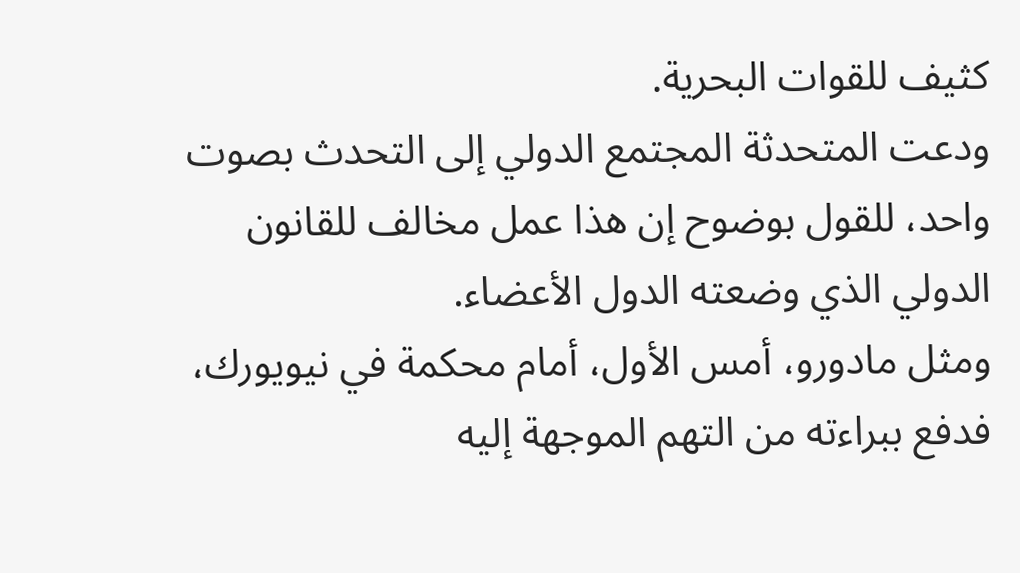كثيف للقوات البحرية.
ودعت المتحدثة المجتمع الدولي إلى التحدث بصوت واحد، للقول بوضوح إن هذا عمل مخالف للقانون الدولي الذي وضعته الدول الأعضاء.
ومثل مادورو، أمس الأول، أمام محكمة في نيويورك، فدفع ببراءته من التهم الموجهة إليه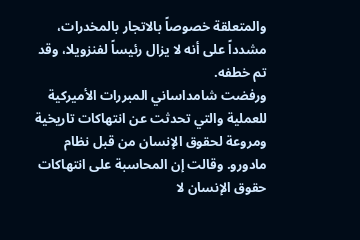والمتعلقة خصوصاً بالاتجار بالمخدرات، مشدداً على أنه لا يزال رئيساً لفنزويلا، وقد تم خطفه.
ورفضت شامداساني المبررات الأميركية للعملية والتي تحدثت عن انتهاكات تاريخية ومروعة لحقوق الإنسان من قبل نظام مادورو. وقالت إن المحاسبة على انتهاكات حقوق الإنسان لا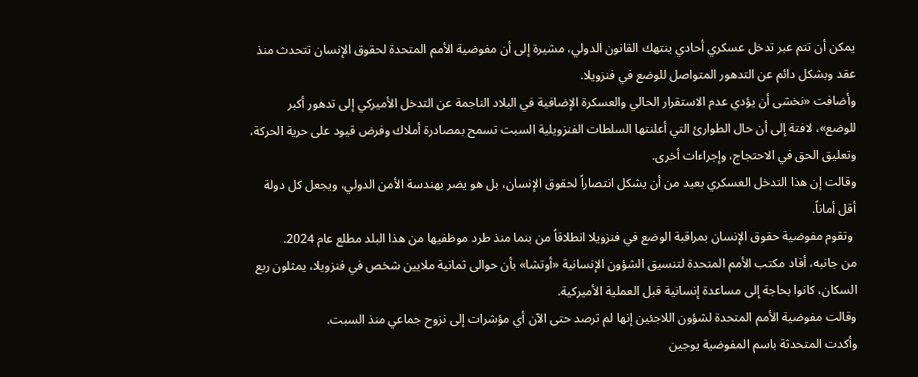يمكن أن تتم عبر تدخل عسكري أحادي ينتهك القانون الدولي، مشيرة إلى أن مفوضية الأمم المتحدة لحقوق الإنسان تتحدث منذ عقد وبشكل دائم عن التدهور المتواصل للوضع في فنزويلا.
وأضافت «نخشى أن يؤدي عدم الاستقرار الحالي والعسكرة الإضافية في البلاد الناجمة عن التدخل الأميركي إلى تدهور أكبر للوضع»، لافتة إلى أن حال الطوارئ التي أعلنتها السلطات الفنزويلية السبت تسمح بمصادرة أملاك وفرض قيود على حرية الحركة، وتعليق الحق في الاحتجاج، وإجراءات أخرى.
وقالت إن هذا التدخل العسكري بعيد من أن يشكل انتصاراً لحقوق الإنسان، بل هو يضر بهندسة الأمن الدولي، ويجعل كل دولة أقل أماناً.
 وتقوم مفوضية حقوق الإنسان بمراقبة الوضع في فنزويلا انطلاقاً من بنما منذ طرد موظفيها من هذا البلد مطلع عام 2024.
من جانبه، أفاد مكتب الأمم المتحدة لتنسيق الشؤون الإنسانية «أوتشا» بأن حوالى ثمانية ملايين شخص في فنزويلا، يمثلون ربع السكان، كانوا بحاجة إلى مساعدة إنسانية قبل العملية الأميركية.
وقالت مفوضية الأمم المتحدة لشؤون اللاجئين إنها لم ترصد حتى الآن أي مؤشرات إلى نزوح جماعي منذ السبت.
وأكدت المتحدثة باسم المفوضية يوجين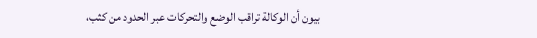بيون أن الوكالة تراقب الوضع والتحركات عبر الحدود من كثب،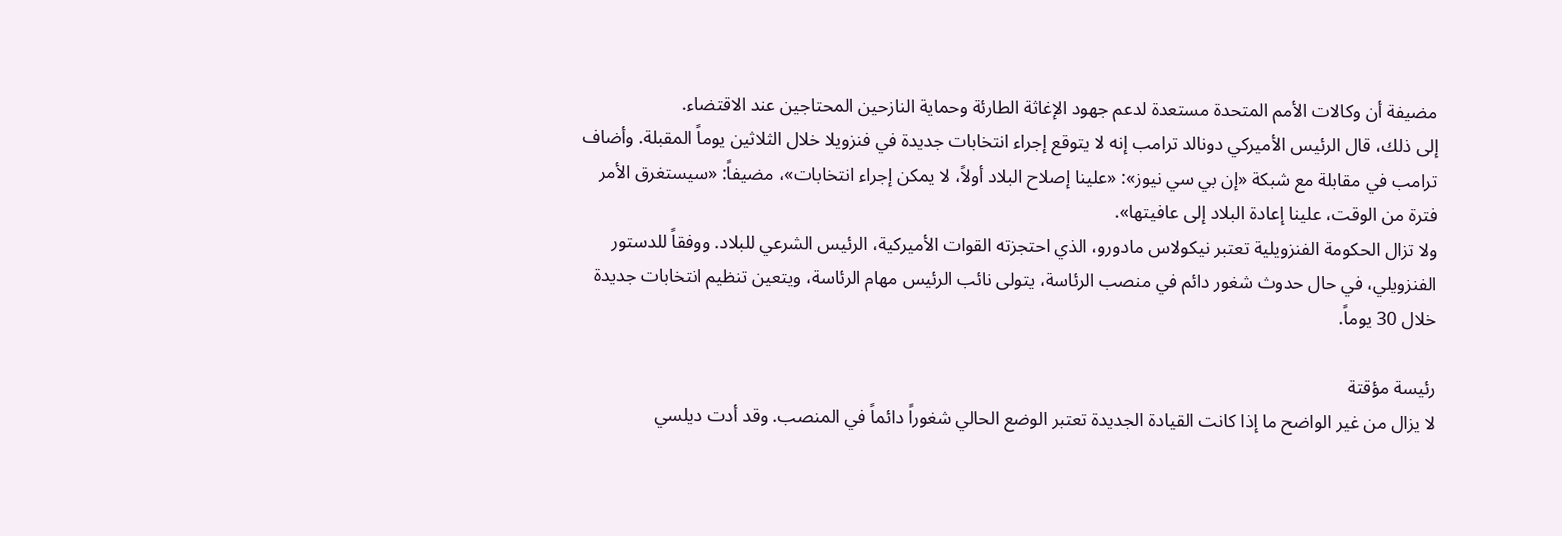مضيفة أن وكالات الأمم المتحدة مستعدة لدعم جهود الإغاثة الطارئة وحماية النازحين المحتاجين عند الاقتضاء.
إلى ذلك، قال الرئيس الأميركي دونالد ترامب إنه لا يتوقع إجراء انتخابات جديدة في فنزويلا خلال الثلاثين يوماً المقبلة. وأضاف ترامب في مقابلة مع شبكة «إن بي سي نيوز»: «علينا إصلاح البلاد أولاً، لا يمكن إجراء انتخابات»، مضيفاً: «سيستغرق الأمر فترة من الوقت، علينا إعادة البلاد إلى عافيتها».
ولا تزال الحكومة الفنزويلية تعتبر نيكولاس مادورو، الذي احتجزته القوات الأميركية، الرئيس الشرعي للبلاد. ووفقاً للدستور الفنزويلي، في حال حدوث شغور دائم في منصب الرئاسة، يتولى نائب الرئيس مهام الرئاسة، ويتعين تنظيم انتخابات جديدة خلال 30 يوماً.

رئيسة مؤقتة
لا يزال من غير الواضح ما إذا كانت القيادة الجديدة تعتبر الوضع الحالي شغوراً دائماً في المنصب. وقد أدت ديلسي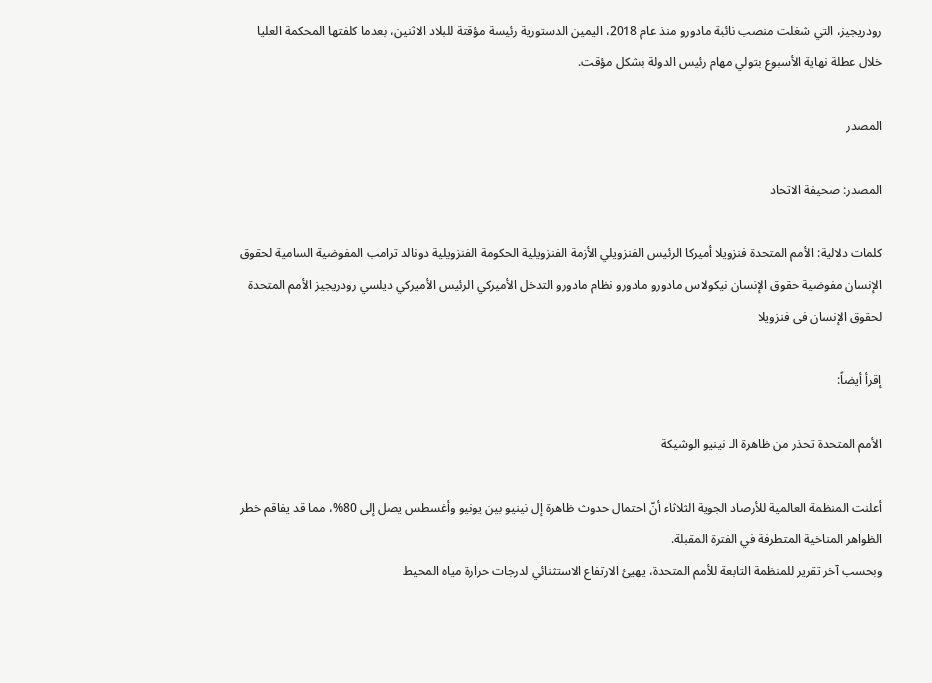رودريجيز، التي شغلت منصب نائبة مادورو منذ عام 2018، اليمين الدستورية رئيسة مؤقتة للبلاد الاثنين، بعدما كلفتها المحكمة العليا خلال عطلة نهاية الأسبوع بتولي مهام رئيس الدولة بشكل مؤقت.

المصدر

المصدر: صحيفة الاتحاد

كلمات دلالية: الأمم المتحدة فنزويلا أميركا الرئيس الفنزويلي الأزمة الفنزويلية الحكومة الفنزويلية دونالد ترامب المفوضية السامية لحقوق الإنسان مفوضية حقوق الإنسان نيكولاس مادورو مادورو نظام مادورو التدخل الأميركي الرئيس الأميركي ديلسي رودريجيز الأمم المتحدة لحقوق الإنسان فی فنزویلا

إقرأ أيضاً:

الأمم المتحدة تحذر من ظاهرة الـ نينيو الوشيكة

أعلنت المنظمة العالمية للأرصاد الجوية الثلاثاء أنّ احتمال حدوث ظاهرة إل نينيو بين يونيو وأغسطس يصل إلى 80%، مما قد يفاقم خطر الظواهر المناخية المتطرفة في الفترة المقبلة.
وبحسب آخر تقرير للمنظمة التابعة للأمم المتحدة، يهيئ الارتفاع الاستثنائي لدرجات حرارة مياه المحيط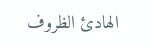الهادئ الظروف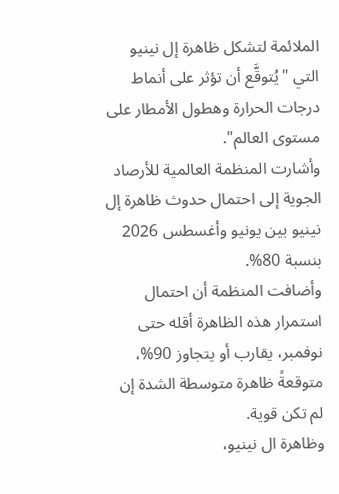الملائمة لتشكل ظاهرة إل نينيو التي "يُتوقَّع أن تؤثر على أنماط درجات الحرارة وهطول الأمطار على مستوى العالم".
وأشارت المنظمة العالمية للأرصاد الجوية إلى احتمال حدوث ظاهرة إل نينيو بين يونيو وأغسطس 2026 بنسبة 80%.
وأضافت المنظمة أن احتمال استمرار هذه الظاهرة أقله حتى نوفمبر، يقارب أو يتجاوز 90%، متوقعةً ظاهرة متوسطة الشدة إن لم تكن قوية.
وظاهرة ال نينيو،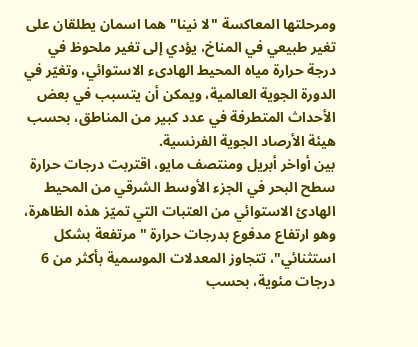ومرحلتها المعاكسة "لا نينا" هما اسمان يطلقان على تغير طبيعي في المناخ، يؤدي إلى تغير ملحوظ في درجة حرارة مياه المحيط الهادىء الاستوائي، وتغيّر في الدورة الجوية العالمية، ويمكن أن يتسبب في بعض الأحداث المتطرفة في عدد كبير من المناطق، بحسب هيئة الأرصاد الجوية الفرنسية.
بين أواخر أبريل ومنتصف مايو، اقتربت درجات حرارة سطح البحر في الجزء الأوسط الشرقي من المحيط الهادئ الاستوائي من العتبات التي تميّز هذه الظاهرة، وهو ارتفاع مدفوع بدرجات حرارة "مرتفعة بشكل استثنائي"، تتجاوز المعدلات الموسمية بأكثر من 6 درجات مئوية، بحسب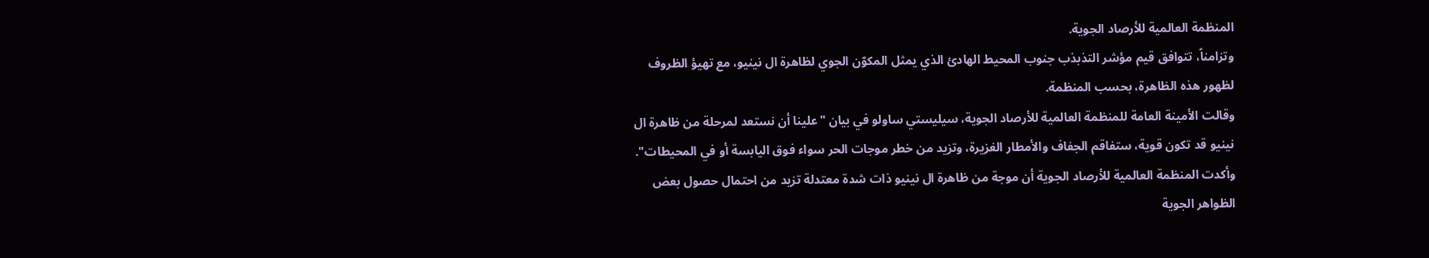المنظمة العالمية للأرصاد الجوية.
وتزامناً، تتوافق قيم مؤشر التذبذب جنوب المحيط الهادئ الذي يمثل المكوّن الجوي لظاهرة ال نينيو، مع تهيؤ الظروف لظهور هذه الظاهرة، بحسب المنظمة.
وقالت الأمينة العامة للمنظمة العالمية للأرصاد الجوية، سيليستي ساولو في بيان "علينا أن نستعد لمرحلة من ظاهرة ال نينيو قد تكون قوية، ستفاقم الجفاف والأمطار الغزيرة، وتزيد من خطر موجات الحر سواء فوق اليابسة أو في المحيطات".
وأكدت المنظمة العالمية للأرصاد الجوية أن موجة من ظاهرة ال نينيو ذات شدة معتدلة تزيد من احتمال حصول بعض الظواهر الجوية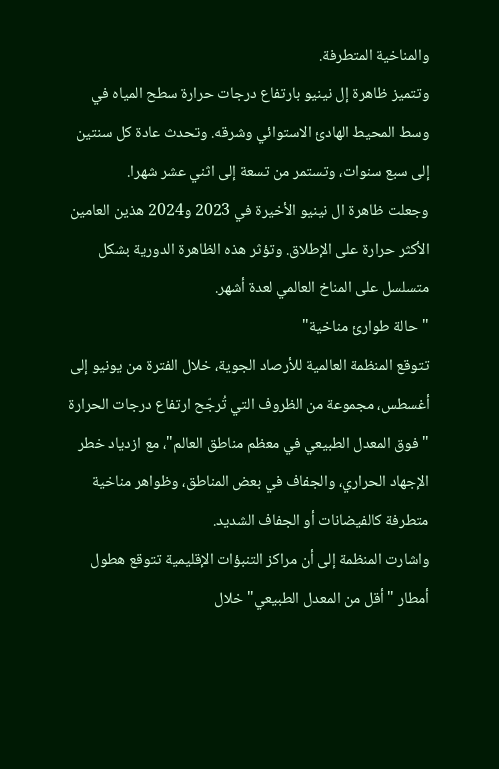والمناخية المتطرفة.
وتتميز ظاهرة إل نينيو بارتفاع درجات حرارة سطح المياه في وسط المحيط الهادئ الاستوائي وشرقه. وتحدث عادة كل سنتين إلى سبع سنوات، وتستمر من تسعة إلى اثني عشر شهرا.
وجعلت ظاهرة ال نينيو الأخيرة في 2023 و2024 هذين العامين الأكثر حرارة على الإطلاق. وتؤثر هذه الظاهرة الدورية بشكل متسلسل على المناخ العالمي لعدة أشهر.
"حالة طوارئ مناخية"
تتوقع المنظمة العالمية للأرصاد الجوية، خلال الفترة من يونيو إلى أغسطس، مجموعة من الظروف التي تُرجّح ارتفاع درجات الحرارة "فوق المعدل الطبيعي في معظم مناطق العالم"، مع ازدياد خطر الإجهاد الحراري، والجفاف في بعض المناطق، وظواهر مناخية متطرفة كالفيضانات أو الجفاف الشديد.
واشارت المنظمة إلى أن مراكز التنبؤات الإقليمية تتوقع هطول أمطار "أقل من المعدل الطبيعي" خلال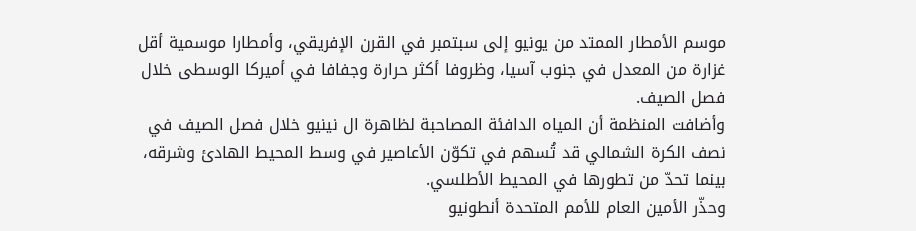موسم الأمطار الممتد من يونيو إلى سبتمبر في القرن الإفريقي، وأمطارا موسمية أقل غزارة من المعدل في جنوب آسيا، وظروفا أكثر حرارة وجفافا في أميركا الوسطى خلال فصل الصيف.
وأضافت المنظمة أن المياه الدافئة المصاحبة لظاهرة ال نينيو خلال فصل الصيف في نصف الكرة الشمالي قد تُسهم في تكوّن الأعاصير في وسط المحيط الهادئ وشرقه، بينما تحدّ من تطورها في المحيط الأطلسي.
وحذّر الأمين العام للأمم المتحدة أنطونيو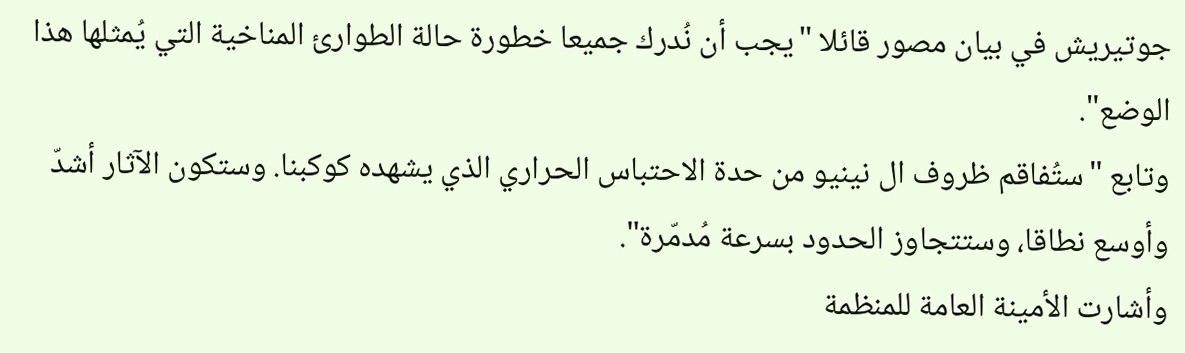جوتيريش في بيان مصور قائلا "يجب أن نُدرك جميعا خطورة حالة الطوارئ المناخية التي يُمثلها هذا الوضع".
وتابع "ستُفاقم ظروف ال نينيو من حدة الاحتباس الحراري الذي يشهده كوكبنا. وستكون الآثار أشدّ وأوسع نطاقا، وستتجاوز الحدود بسرعة مُدمّرة".
وأشارت الأمينة العامة للمنظمة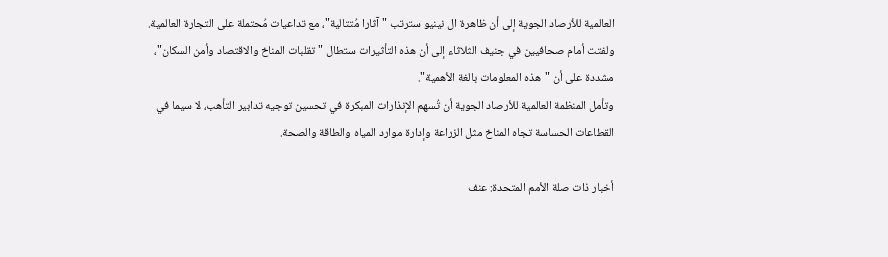العالمية للأرصاد الجوية إلى أن ظاهرة ال نينيو سترتب "آثارا مُتتالية"، مع تداعيات مُحتملة على التجارة العالمية.
ولفتت أمام صحافيين في جنيف الثلاثاء إلى أن هذه التأثيرات ستطال "تقلبات المناخ والاقتصاد وأمن السكان"، مشددة على أن "هذه المعلومات بالغة الأهمية".
وتأمل المنظمة العالمية للأرصاد الجوية أن تُسهم الإنذارات المبكرة في تحسين توجيه تدابير التأهب، لا سيما في القطاعات الحساسة تجاه المناخ مثل الزراعة وإدارة موارد المياه والطاقة والصحة.

أخبار ذات صلة الأمم المتحدة: عنف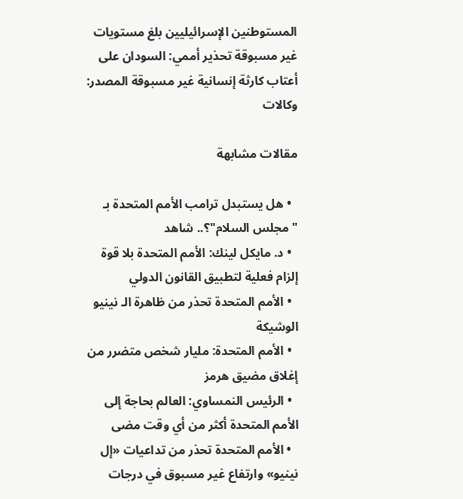المستوطنين الإسرائيليين بلغ مستويات غير مسبوقة تحذير أممي: السودان على أعتاب كارثة إنسانية غير مسبوقة المصدر: وكالات

مقالات مشابهة

  • هل يستبدل ترامب الأمم المتحدة بـ "مجلس السلام"؟.. شاهد
  • د. مايكل لينك: الأمم المتحدة بلا قوة إلزام فعلية لتطبيق القانون الدولي
  • الأمم المتحدة تحذر من ظاهرة الـ نينيو الوشيكة
  • الأمم المتحدة: مليار شخص متضرر من إغلاق مضيق هرمز
  • الرئيس النمساوي: العالم بحاجة إلى الأمم المتحدة أكثر من أي وقت مضى
  • الأمم المتحدة تحذر من تداعيات «إل نينيو» وارتفاع غير مسبوق في درجات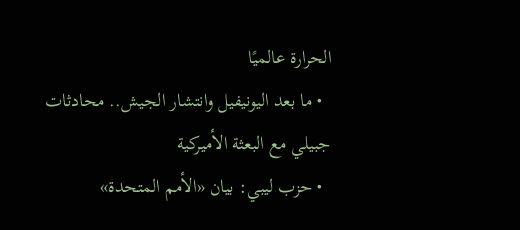الحرارة عالميًا
  • ما بعد اليونيفيل وانتشار الجيش.. محادثات جبيلي مع البعثة الأميركية
  • حزب ليبي: بيان «الأمم المتحدة»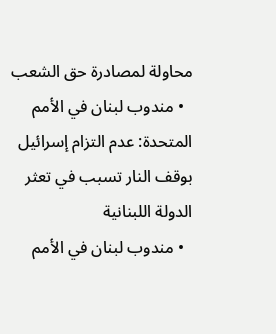محاولة لمصادرة حق الشعب
  • مندوب لبنان في الأمم المتحدة: عدم التزام إسرائيل بوقف النار تسبب في تعثر الدولة اللبنانية
  • مندوب لبنان في الأمم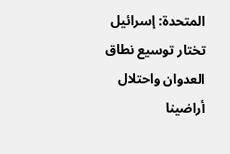المتحدة: إسرائيل تختار توسيع نطاق العدوان واحتلال أراضينا